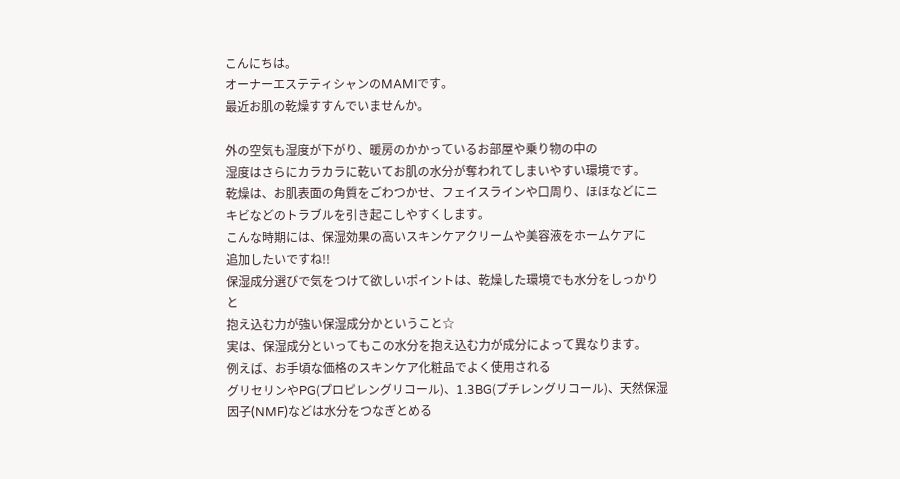こんにちは。
オーナーエステティシャンのMAMIです。
最近お肌の乾燥すすんでいませんか。

外の空気も湿度が下がり、暖房のかかっているお部屋や乗り物の中の
湿度はさらにカラカラに乾いてお肌の水分が奪われてしまいやすい環境です。
乾燥は、お肌表面の角質をごわつかせ、フェイスラインや口周り、ほほなどにニキビなどのトラブルを引き起こしやすくします。
こんな時期には、保湿効果の高いスキンケアクリームや美容液をホームケアに
追加したいですね!!
保湿成分選びで気をつけて欲しいポイントは、乾燥した環境でも水分をしっかりと
抱え込む力が強い保湿成分かということ☆
実は、保湿成分といってもこの水分を抱え込む力が成分によって異なります。
例えば、お手頃な価格のスキンケア化粧品でよく使用される
グリセリンやPG(プロピレングリコール)、1.3BG(プチレングリコール)、天然保湿因子(NMF)などは水分をつなぎとめる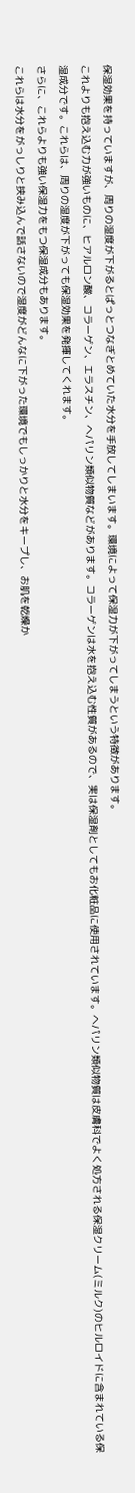保湿効果を持っていますが、周りの湿度が下がるとぱっとつなぎとめていた水分を手放してしまいます。環境によって保湿力が下がってしまうという特徴があります。
これよりも抱え込む力が強いものに、ヒアルロン酸、コラーゲン、エラスチン、ヘパリン類似物質などがあります。コラーゲンは水を抱え込む性質があるので、実は保湿剤としてもお化粧品に使用されています。ヘパリン類似物質は皮膚科でよく処方される保湿クリーム(ミルク)のヒルロイドに含まれている保湿成分です。これらは、周りの湿度が下がっても保湿効果を発揮してくれます。
さらに、これらよりも強い保湿力をもつ保湿成分もあります。
これらは水分をがっしりと挟み込んで話さないので湿度がどんなに下がった環境でもしっかりと水分をキープし、お肌を乾燥か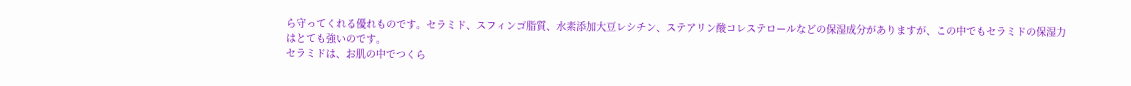ら守ってくれる優れものです。セラミド、スフィンゴ脂質、水素添加大豆レシチン、ステアリン酸コレステロールなどの保湿成分がありますが、この中でもセラミドの保湿力はとても強いのです。
セラミドは、お肌の中でつくら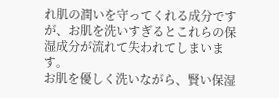れ肌の潤いを守ってくれる成分ですが、お肌を洗いすぎるとこれらの保湿成分が流れて失われてしまいます。
お肌を優しく洗いながら、賢い保湿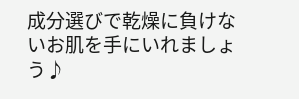成分選びで乾燥に負けないお肌を手にいれましょう♪